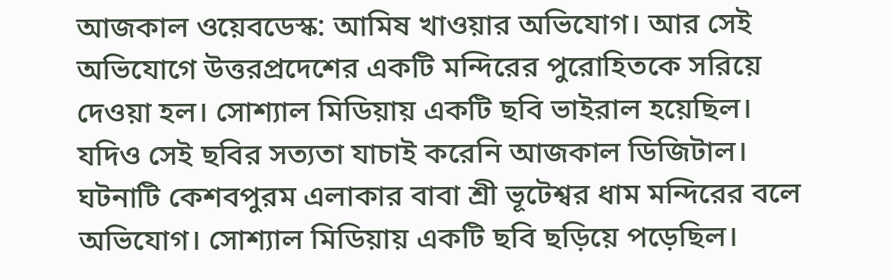আজকাল ওয়েবডেস্ক: আমিষ খাওয়ার অভিযোগ। আর সেই অভিযোগে উত্তরপ্রদেশের একটি মন্দিরের পুরোহিতকে সরিয়ে দেওয়া হল। সোশ্যাল মিডিয়ায় একটি ছবি ভাইরাল হয়েছিল। যদিও সেই ছবির সত্যতা যাচাই করেনি আজকাল ডিজিটাল।
ঘটনাটি কেশবপুরম এলাকার বাবা শ্রী ভূটেশ্বর ধাম মন্দিরের বলে অভিযোগ। সোশ্যাল মিডিয়ায় একটি ছবি ছড়িয়ে পড়েছিল।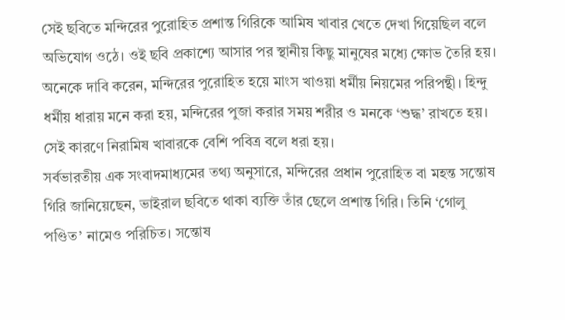সেই ছবিতে মন্দিরের পুরোহিত প্রশান্ত গিরিকে আমিষ খাবার খেতে দেখা গিয়েছিল বলে অভিযোগ ওঠে। ওই ছবি প্রকাশ্যে আসার পর স্থানীয় কিছু মানুষের মধ্যে ক্ষোভ তৈরি হয়।
অনেকে দাবি করেন, মন্দিরের পুরোহিত হয়ে মাংস খাওয়া ধর্মীয় নিয়মের পরিপন্থী। হিন্দু ধর্মীয় ধারায় মনে করা হয়, মন্দিরের পুজা করার সময় শরীর ও মনকে ‘শুদ্ধ’ রাখতে হয়। সেই কারণে নিরামিষ খাবারকে বেশি পবিত্র বলে ধরা হয়।
সর্বভারতীয় এক সংবাদমাধ্যমের তথ্য অনুসারে, মন্দিরের প্রধান পুরোহিত বা মহন্ত সন্তোষ গিরি জানিয়েছেন, ভাইরাল ছবিতে থাকা ব্যক্তি তাঁর ছেলে প্রশান্ত গিরি। তিনি ‘গোলু পণ্ডিত’ নামেও পরিচিত। সন্তোষ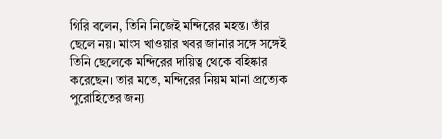গিরি বলেন, তিনি নিজেই মন্দিরের মহন্ত। তাঁর ছেলে নয়। মাংস খাওয়ার খবর জানার সঙ্গে সঙ্গেই তিনি ছেলেকে মন্দিরের দায়িত্ব থেকে বহিষ্কার করেছেন। তার মতে, মন্দিরের নিয়ম মানা প্রত্যেক পুরোহিতের জন্য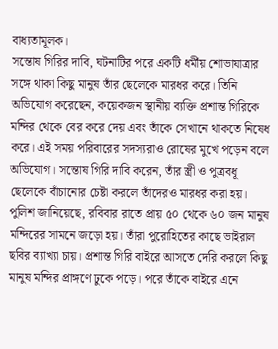বাধ্যতামূলক।
সন্তোষ গিরির দাবি, ঘটনাটির পরে একটি ধর্মীয় শোভাযাত্রার সঙ্গে থাকা কিছু মানুষ তাঁর ছেলেকে মারধর করে। তিনি অভিযোগ করেছেন, কয়েকজন স্থানীয় ব্যক্তি প্রশান্ত গিরিকে মন্দির থেকে বের করে দেয় এবং তাঁকে সেখানে থাকতে নিষেধ করে। এই সময় পরিবারের সদস্যরাও রোষের মুখে পড়েন বলে অভিযোগ। সন্তোষ গিরি দাবি করেন, তাঁর স্ত্রী ও পুত্রবধূ ছেলেকে বাঁচানোর চেষ্টা করলে তাঁদেরও মারধর করা হয়।
পুলিশ জানিয়েছে, রবিবার রাতে প্রায় ৫০ থেকে ৬০ জন মানুষ মন্দিরের সামনে জড়ো হয়। তাঁরা পুরোহিতের কাছে ভাইরাল ছবির ব্যাখ্যা চায়। প্রশান্ত গিরি বাইরে আসতে দেরি করলে কিছু মানুষ মন্দির প্রাঙ্গণে ঢুকে পড়ে। পরে তাঁকে বাইরে এনে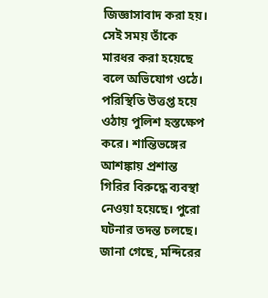জিজ্ঞাসাবাদ করা হয়। সেই সময় তাঁকে মারধর করা হয়েছে বলে অভিযোগ ওঠে। পরিস্থিতি উত্তপ্ত হয়ে ওঠায় পুলিশ হস্তক্ষেপ করে। শান্তিভঙ্গের আশঙ্কায় প্রশান্ত গিরির বিরুদ্ধে ব্যবস্থা নেওয়া হয়েছে। পুরো ঘটনার তদন্ত চলছে।
জানা গেছে, মন্দিরের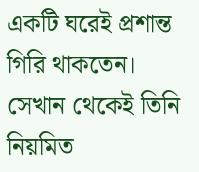একটি ঘরেই প্রশান্ত গিরি থাকতেন। সেখান থেকেই তিনি নিয়মিত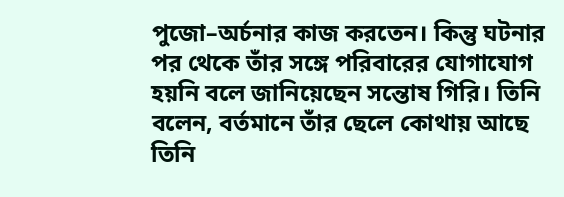পুজো–অর্চনার কাজ করতেন। কিন্তু ঘটনার পর থেকে তাঁর সঙ্গে পরিবারের যোগাযোগ হয়নি বলে জানিয়েছেন সন্তোষ গিরি। তিনি বলেন, বর্তমানে তাঁর ছেলে কোথায় আছে তিনি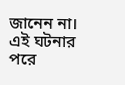জানেন না। এই ঘটনার পরে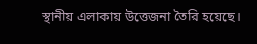স্থানীয় এলাকায় উত্তেজনা তৈরি হয়েছে।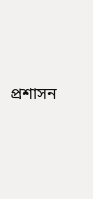প্রশাসন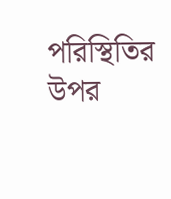পরিস্থিতির উপর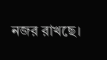নজর রাখছে।